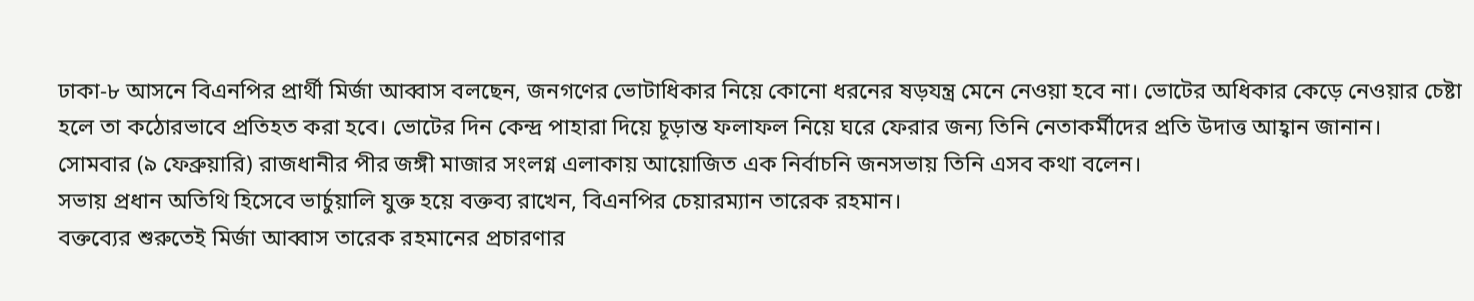ঢাকা-৮ আসনে বিএনপির প্রার্থী মির্জা আব্বাস বলছেন, জনগণের ভোটাধিকার নিয়ে কোনো ধরনের ষড়যন্ত্র মেনে নেওয়া হবে না। ভোটের অধিকার কেড়ে নেওয়ার চেষ্টা হলে তা কঠোরভাবে প্রতিহত করা হবে। ভোটের দিন কেন্দ্র পাহারা দিয়ে চূড়ান্ত ফলাফল নিয়ে ঘরে ফেরার জন্য তিনি নেতাকর্মীদের প্রতি উদাত্ত আহ্বান জানান।
সোমবার (৯ ফেব্রুয়ারি) রাজধানীর পীর জঙ্গী মাজার সংলগ্ন এলাকায় আয়োজিত এক নির্বাচনি জনসভায় তিনি এসব কথা বলেন।
সভায় প্রধান অতিথি হিসেবে ভার্চুয়ালি যুক্ত হয়ে বক্তব্য রাখেন, বিএনপির চেয়ারম্যান তারেক রহমান।
বক্তব্যের শুরুতেই মির্জা আব্বাস তারেক রহমানের প্রচারণার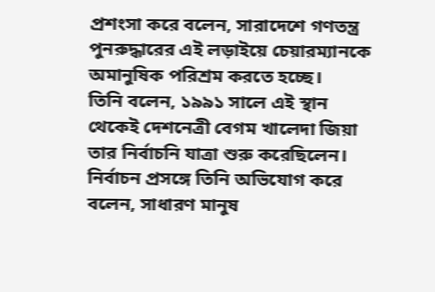প্রশংসা করে বলেন, সারাদেশে গণতন্ত্র পুনরুদ্ধারের এই লড়াইয়ে চেয়ারম্যানকে অমানুষিক পরিশ্রম করতে হচ্ছে।
তিনি বলেন, ১৯৯১ সালে এই স্থান থেকেই দেশনেত্রী বেগম খালেদা জিয়া তার নির্বাচনি যাত্রা শুরু করেছিলেন।
নির্বাচন প্রসঙ্গে তিনি অভিযোগ করে বলেন, সাধারণ মানুষ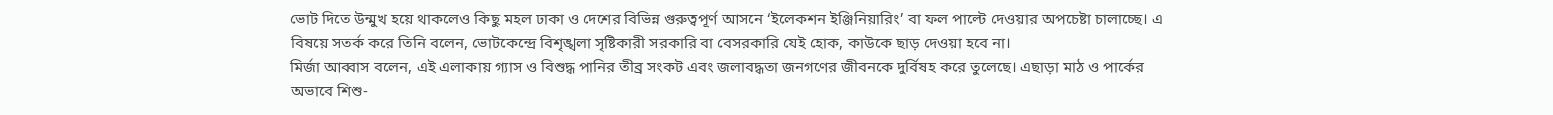ভোট দিতে উন্মুখ হয়ে থাকলেও কিছু মহল ঢাকা ও দেশের বিভিন্ন গুরুত্বপূর্ণ আসনে ‘ইলেকশন ইঞ্জিনিয়ারিং’ বা ফল পাল্টে দেওয়ার অপচেষ্টা চালাচ্ছে। এ বিষয়ে সতর্ক করে তিনি বলেন, ভোটকেন্দ্রে বিশৃঙ্খলা সৃষ্টিকারী সরকারি বা বেসরকারি যেই হোক, কাউকে ছাড় দেওয়া হবে না।
মির্জা আব্বাস বলেন, এই এলাকায় গ্যাস ও বিশুদ্ধ পানির তীব্র সংকট এবং জলাবদ্ধতা জনগণের জীবনকে দুর্বিষহ করে তুলেছে। এছাড়া মাঠ ও পার্কের অভাবে শিশু-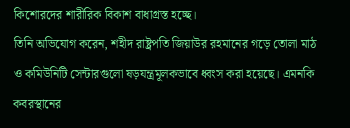কিশোরদের শারীরিক বিকাশ বাধাগ্রস্ত হচ্ছে।
তিনি অভিযোগ করেন, শহীদ রাষ্ট্রপতি জিয়াউর রহমানের গড়ে তোলা মাঠ ও কমিউনিটি সেন্টারগুলো ষড়যন্ত্রমূলকভাবে ধ্বংস করা হয়েছে। এমনকি কবরস্থানের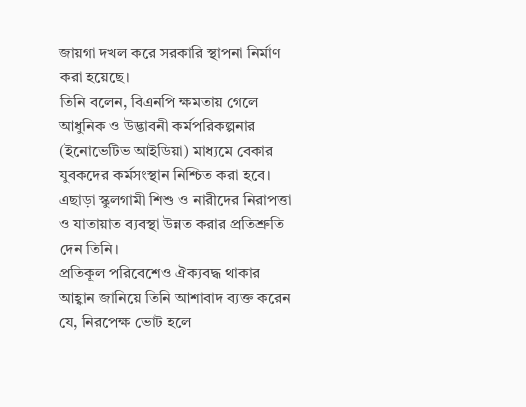জায়গা দখল করে সরকারি স্থাপনা নির্মাণ করা হয়েছে।
তিনি বলেন, বিএনপি ক্ষমতায় গেলে আধুনিক ও উদ্ভাবনী কর্মপরিকল্পনার (ইনোভেটিভ আইডিয়া) মাধ্যমে বেকার যুবকদের কর্মসংস্থান নিশ্চিত করা হবে। এছাড়া স্কুলগামী শিশু ও নারীদের নিরাপত্তা ও যাতায়াত ব্যবস্থা উন্নত করার প্রতিশ্রুতি দেন তিনি।
প্রতিকূল পরিবেশেও ঐক্যবদ্ধ থাকার আহ্বান জানিয়ে তিনি আশাবাদ ব্যক্ত করেন যে, নিরপেক্ষ ভোট হলে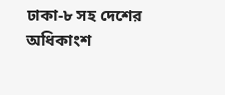ঢাকা-৮ সহ দেশের অধিকাংশ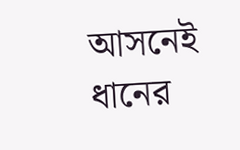আসনেই ধানের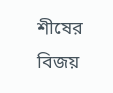শীষের বিজয়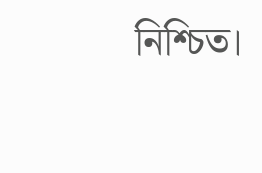নিশ্চিত।